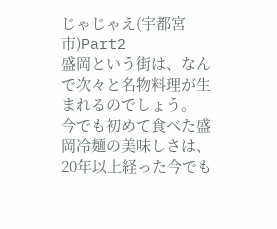じゃじゃえ(宇都宮市)Part2
盛岡という街は、なんで次々と名物料理が生まれるのでしょう。
今でも初めて食べた盛岡冷麺の美味しさは、20年以上経った今でも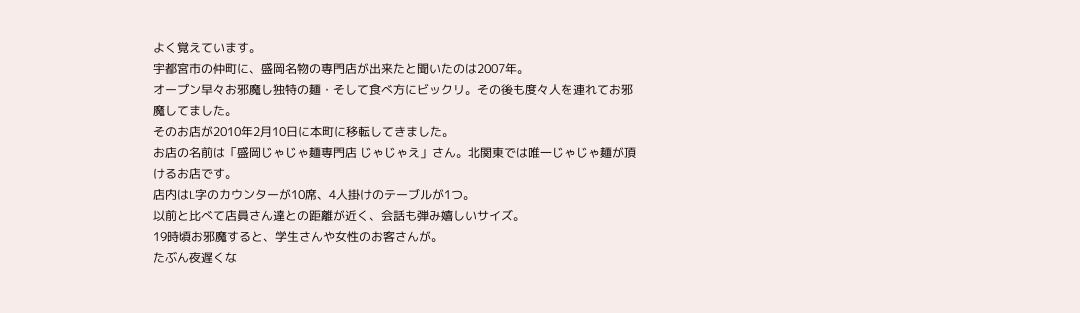よく覚えています。
宇都宮市の仲町に、盛岡名物の専門店が出来たと聞いたのは2007年。
オープン早々お邪魔し独特の麺・そして食べ方にビックリ。その後も度々人を連れてお邪魔してました。
そのお店が2010年2月10日に本町に移転してきました。
お店の名前は「盛岡じゃじゃ麺専門店 じゃじゃえ」さん。北関東では唯一じゃじゃ麺が頂けるお店です。
店内はL字のカウンターが10席、4人掛けのテーブルが1つ。
以前と比べて店員さん達との距離が近く、会話も弾み嬉しいサイズ。
19時頃お邪魔すると、学生さんや女性のお客さんが。
たぶん夜遅くな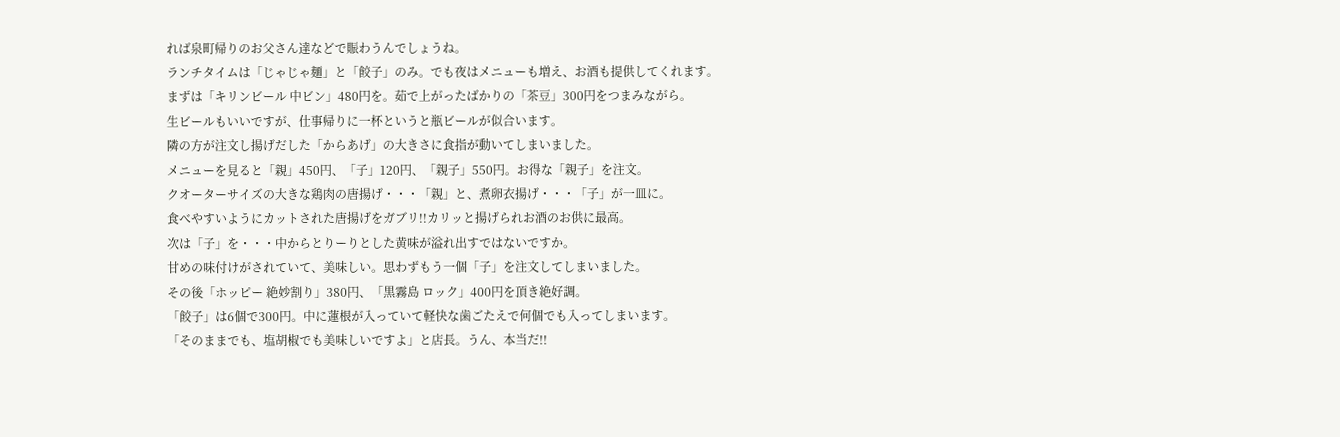れば泉町帰りのお父さん達などで賑わうんでしょうね。
ランチタイムは「じゃじゃ麺」と「餃子」のみ。でも夜はメニューも増え、お酒も提供してくれます。
まずは「キリンビール 中ビン」480円を。茹で上がったばかりの「茶豆」300円をつまみながら。
生ビールもいいですが、仕事帰りに一杯というと瓶ビールが似合います。
隣の方が注文し揚げだした「からあげ」の大きさに食指が動いてしまいました。
メニューを見ると「親」450円、「子」120円、「親子」550円。お得な「親子」を注文。
クオーターサイズの大きな鶏肉の唐揚げ・・・「親」と、煮卵衣揚げ・・・「子」が一皿に。
食べやすいようにカットされた唐揚げをガブリ!!カリッと揚げられお酒のお供に最高。
次は「子」を・・・中からとりーりとした黄味が溢れ出すではないですか。
甘めの味付けがされていて、美味しい。思わずもう一個「子」を注文してしまいました。
その後「ホッピー 絶妙割り」380円、「黒霧島 ロック」400円を頂き絶好調。
「餃子」は6個で300円。中に蓮根が入っていて軽快な歯ごたえで何個でも入ってしまいます。
「そのままでも、塩胡椒でも美味しいですよ」と店長。うん、本当だ!!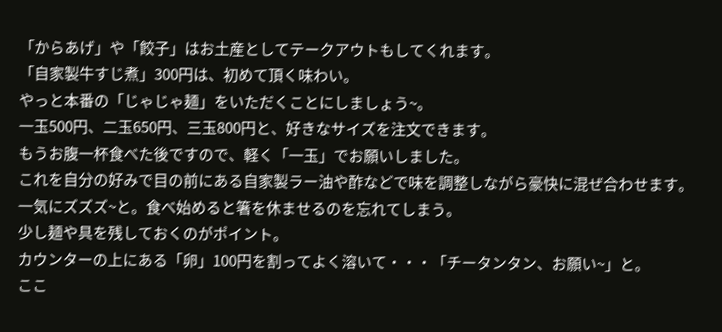「からあげ」や「餃子」はお土産としてテークアウトもしてくれます。
「自家製牛すじ煮」300円は、初めて頂く味わい。
やっと本番の「じゃじゃ麺」をいただくことにしましょう~。
一玉500円、二玉650円、三玉800円と、好きなサイズを注文できます。
もうお腹一杯食べた後ですので、軽く「一玉」でお願いしました。
これを自分の好みで目の前にある自家製ラー油や酢などで味を調整しながら豪快に混ぜ合わせます。
一気にズズズ~と。食べ始めると箸を休ませるのを忘れてしまう。
少し麺や具を残しておくのがポイント。
カウンターの上にある「卵」100円を割ってよく溶いて・・・「チータンタン、お願い~」と。
ここ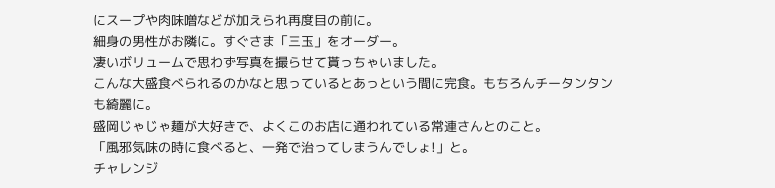にスープや肉味噌などが加えられ再度目の前に。
細身の男性がお隣に。すぐさま「三玉」をオーダー。
凄いボリュームで思わず写真を撮らせて貰っちゃいました。
こんな大盛食べられるのかなと思っているとあっという間に完食。もちろんチータンタンも綺麗に。
盛岡じゃじゃ麺が大好きで、よくこのお店に通われている常連さんとのこと。
「風邪気味の時に食べると、一発で治ってしまうんでしょ!」と。
チャレンジ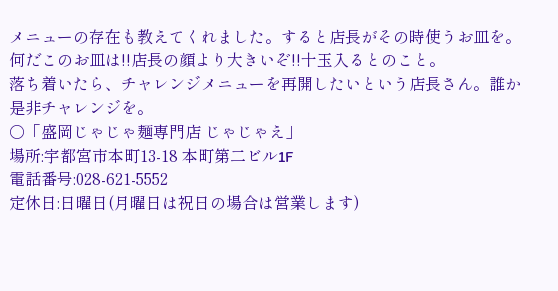メニューの存在も教えてくれました。すると店長がその時使うお皿を。
何だこのお皿は!!店長の顔より大きいぞ!!十玉入るとのこと。
落ち着いたら、チャレンジメニューを再開したいという店長さん。誰か是非チャレンジを。
○「盛岡じゃじゃ麺専門店 じゃじゃえ」
場所:宇都宮市本町13-18 本町第二ビル1F
電話番号:028-621-5552
定休日:日曜日(月曜日は祝日の場合は営業します)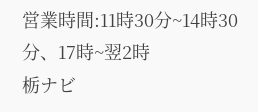営業時間:11時30分~14時30分、17時~翌2時
栃ナビ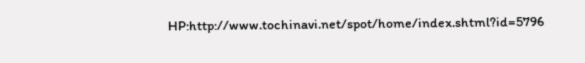HP:http://www.tochinavi.net/spot/home/index.shtml?id=5796